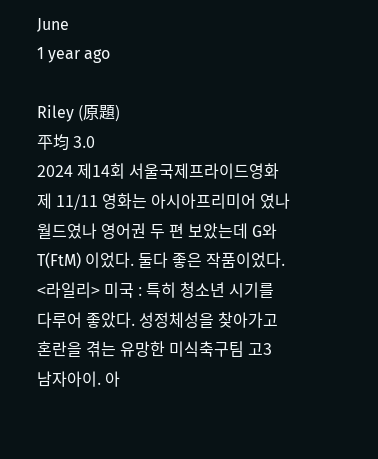June
1 year ago

Riley (原題)
平均 3.0
2024 제14회 서울국제프라이드영화제 11/11 영화는 아시아프리미어 였나 월드였나 영어권 두 편 보았는데 G와 T(FtM) 이었다. 둘다 좋은 작품이었다. <라일리> 미국 : 특히 청소년 시기를 다루어 좋았다. 성정체성을 찾아가고 혼란을 겪는 유망한 미식축구팀 고3 남자아이. 아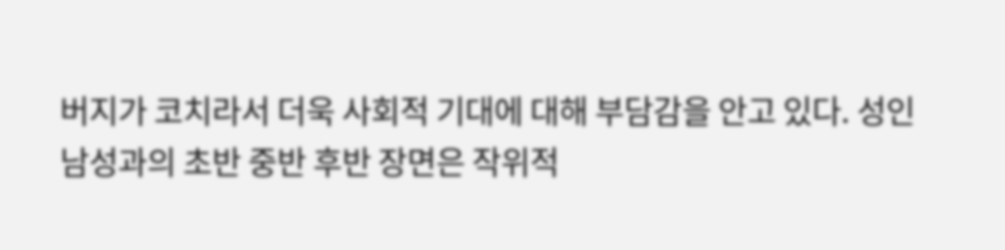버지가 코치라서 더욱 사회적 기대에 대해 부담감을 안고 있다. 성인 남성과의 초반 중반 후반 장면은 작위적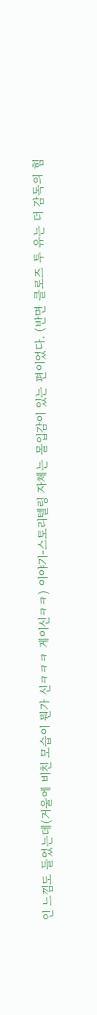인 느낌도 들었는데(거울에 비친 모습이 뭔가 신ㅋㅋㅋ 게이신ㅋㅋ) 이야기-스토리텔링 자체는 몰입감이 있는 편이었다. (반면 클로즈 투 유는 더 감독의 힘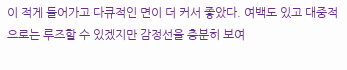이 적게 들어가고 다큐적인 면이 더 커서 좋았다. 여백도 있고 대중적으로는 루즈할 수 있겠지만 감정선을 충분히 보여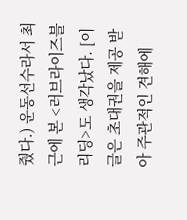줬다.) 운동선수라서 최근에 본 <러브라이즈블리딩>도 생각났다. [이 글은 초대권을 제공 받아 주관적인 견해에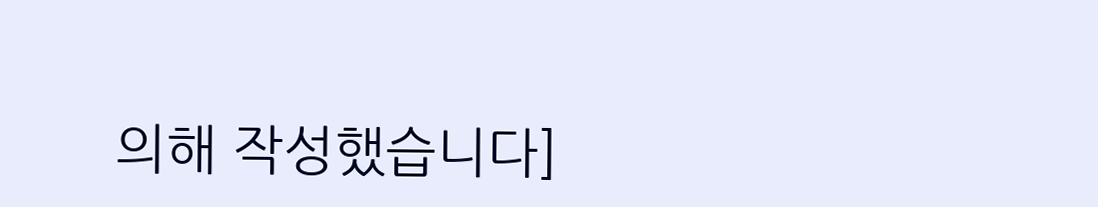의해 작성했습니다]